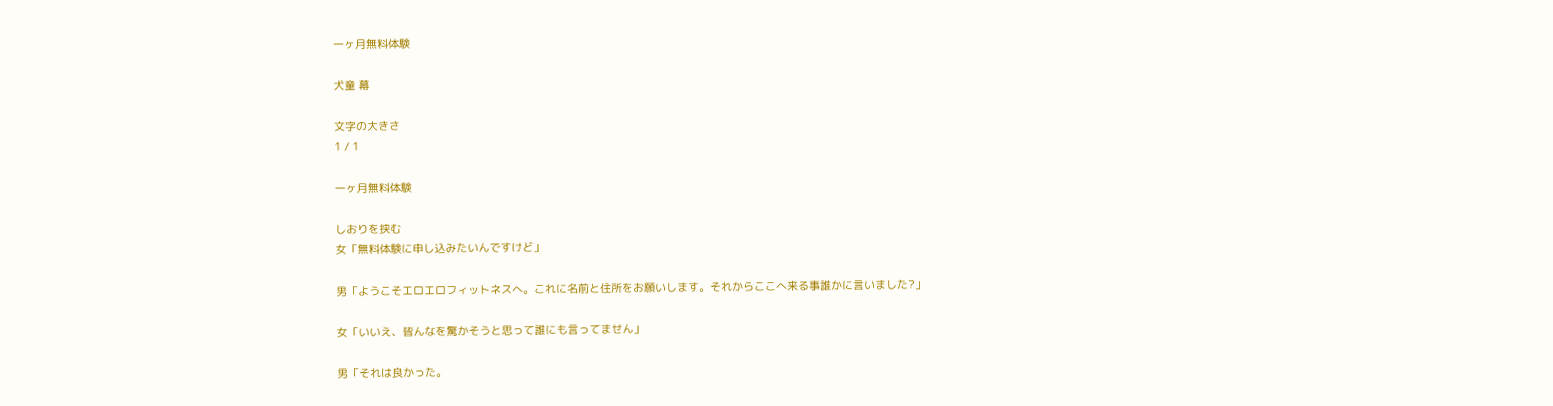一ヶ月無料体験

犬童 幕

文字の大きさ
1 / 1

一ヶ月無料体験

しおりを挟む
女「無料体験に申し込みたいんですけど」

男「ようこそエロエロフィットネスへ。これに名前と住所をお願いします。それからここへ来る事誰かに言いました?」

女「いいえ、皆んなを驚かそうと思って誰にも言ってません」

男「それは良かった。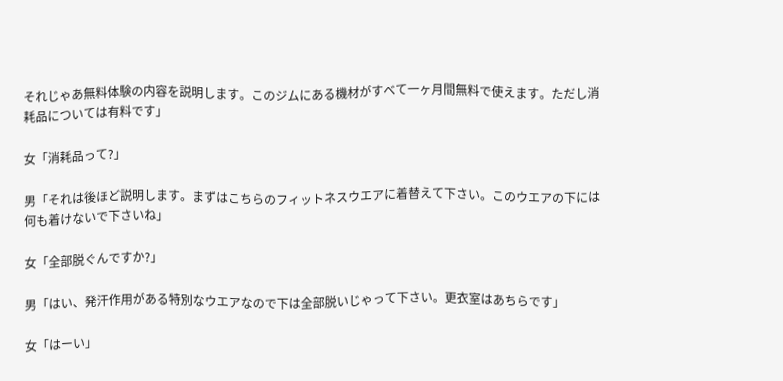それじゃあ無料体験の内容を説明します。このジムにある機材がすべて一ヶ月間無料で使えます。ただし消耗品については有料です」

女「消耗品って?」

男「それは後ほど説明します。まずはこちらのフィットネスウエアに着替えて下さい。このウエアの下には何も着けないで下さいね」

女「全部脱ぐんですか?」

男「はい、発汗作用がある特別なウエアなので下は全部脱いじゃって下さい。更衣室はあちらです」

女「はーい」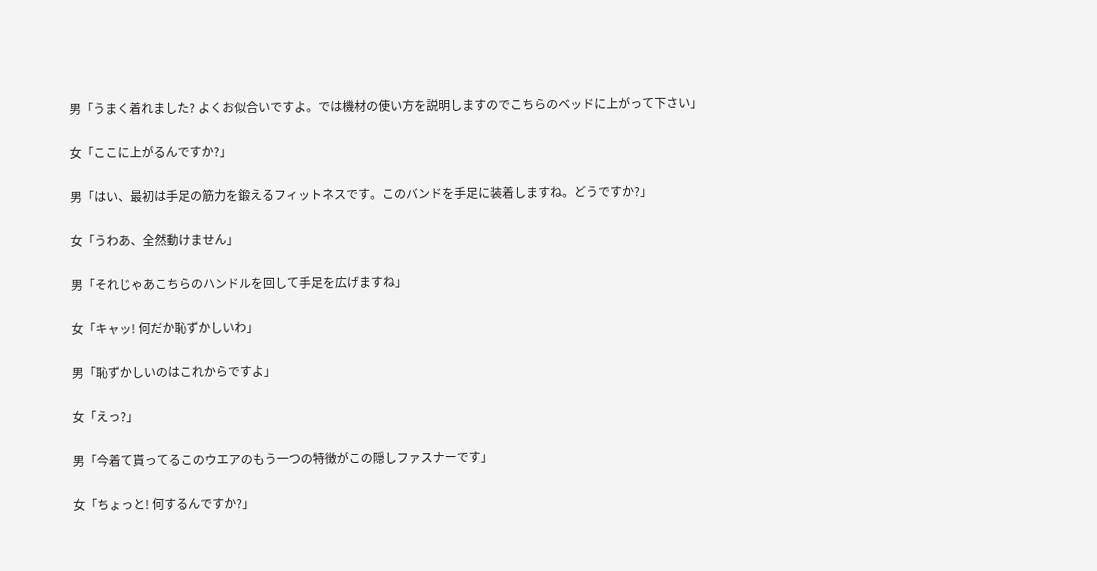男「うまく着れました? よくお似合いですよ。では機材の使い方を説明しますのでこちらのベッドに上がって下さい」

女「ここに上がるんですか?」

男「はい、最初は手足の筋力を鍛えるフィットネスです。このバンドを手足に装着しますね。どうですか?」

女「うわあ、全然動けません」

男「それじゃあこちらのハンドルを回して手足を広げますね」

女「キャッ! 何だか恥ずかしいわ」

男「恥ずかしいのはこれからですよ」

女「えっ?」

男「今着て貰ってるこのウエアのもう一つの特徴がこの隠しファスナーです」

女「ちょっと! 何するんですか?」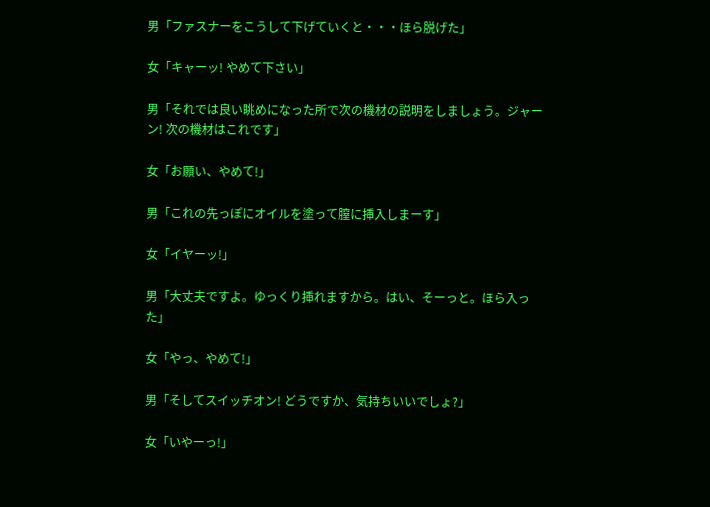男「ファスナーをこうして下げていくと・・・ほら脱げた」

女「キャーッ! やめて下さい」

男「それでは良い眺めになった所で次の機材の説明をしましょう。ジャーン! 次の機材はこれです」

女「お願い、やめて!」

男「これの先っぽにオイルを塗って膣に挿入しまーす」

女「イヤーッ!」

男「大丈夫ですよ。ゆっくり挿れますから。はい、そーっと。ほら入った」

女「やっ、やめて!」

男「そしてスイッチオン! どうですか、気持ちいいでしょ?」

女「いやーっ!」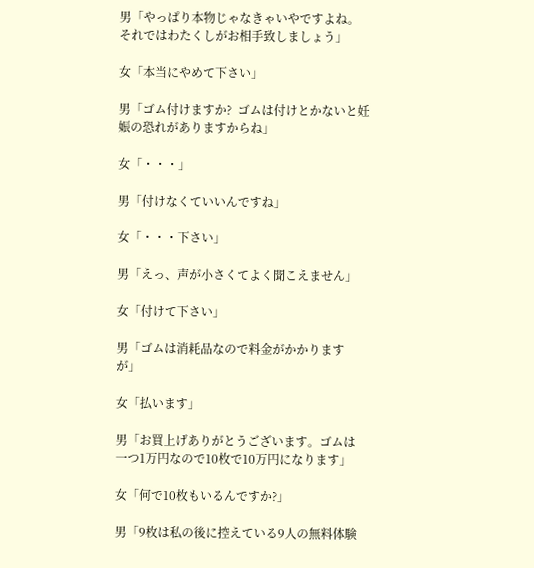男「やっぱり本物じゃなきゃいやですよね。それではわたくしがお相手致しましょう」

女「本当にやめて下さい」

男「ゴム付けますか?  ゴムは付けとかないと妊娠の恐れがありますからね」

女「・・・」

男「付けなくていいんですね」

女「・・・下さい」

男「えっ、声が小さくてよく聞こえません」

女「付けて下さい」

男「ゴムは消耗品なので料金がかかりますが」

女「払います」

男「お買上げありがとうございます。ゴムは一つ1万円なので10枚で10万円になります」

女「何で10枚もいるんですか?」

男「9枚は私の後に控えている9人の無料体験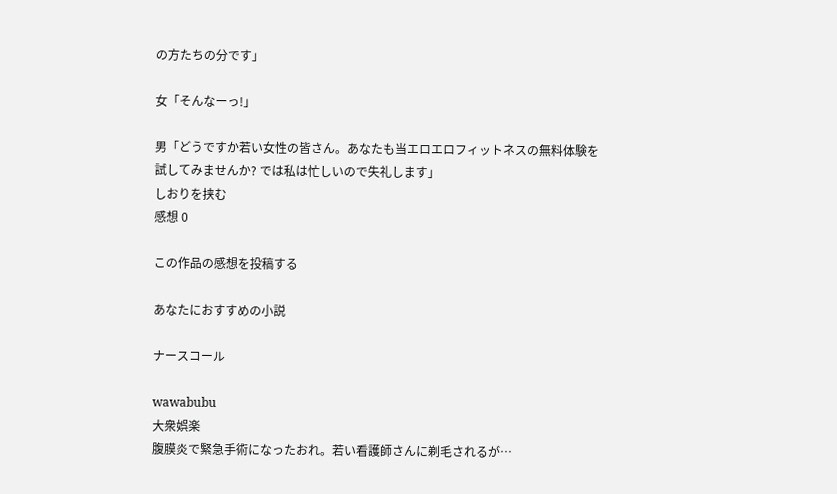の方たちの分です」

女「そんなーっ!」

男「どうですか若い女性の皆さん。あなたも当エロエロフィットネスの無料体験を試してみませんか? では私は忙しいので失礼します」
しおりを挟む
感想 0

この作品の感想を投稿する

あなたにおすすめの小説

ナースコール

wawabubu
大衆娯楽
腹膜炎で緊急手術になったおれ。若い看護師さんに剃毛されるが…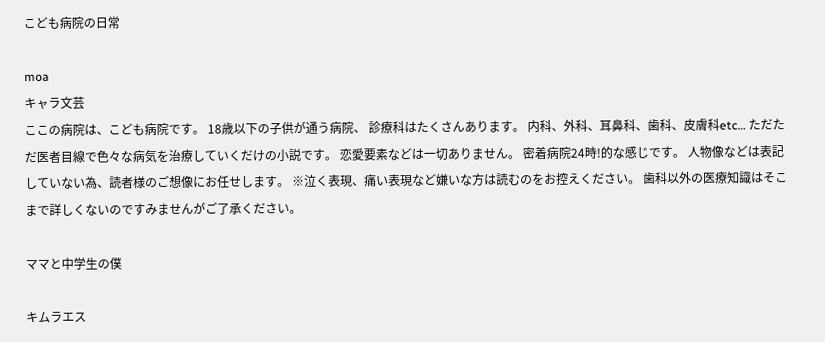こども病院の日常

moa
キャラ文芸
ここの病院は、こども病院です。 18歳以下の子供が通う病院、 診療科はたくさんあります。 内科、外科、耳鼻科、歯科、皮膚科etc… ただただ医者目線で色々な病気を治療していくだけの小説です。 恋愛要素などは一切ありません。 密着病院24時!的な感じです。 人物像などは表記していない為、読者様のご想像にお任せします。 ※泣く表現、痛い表現など嫌いな方は読むのをお控えください。 歯科以外の医療知識はそこまで詳しくないのですみませんがご了承ください。

ママと中学生の僕

キムラエス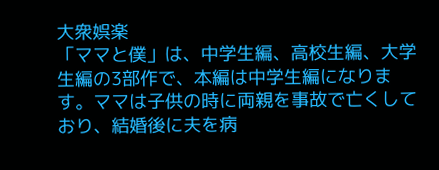大衆娯楽
「ママと僕」は、中学生編、高校生編、大学生編の3部作で、本編は中学生編になります。ママは子供の時に両親を事故で亡くしており、結婚後に夫を病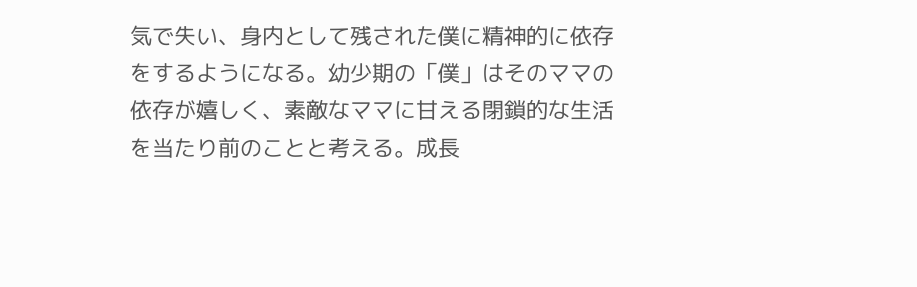気で失い、身内として残された僕に精神的に依存をするようになる。幼少期の「僕」はそのママの依存が嬉しく、素敵なママに甘える閉鎖的な生活を当たり前のことと考える。成長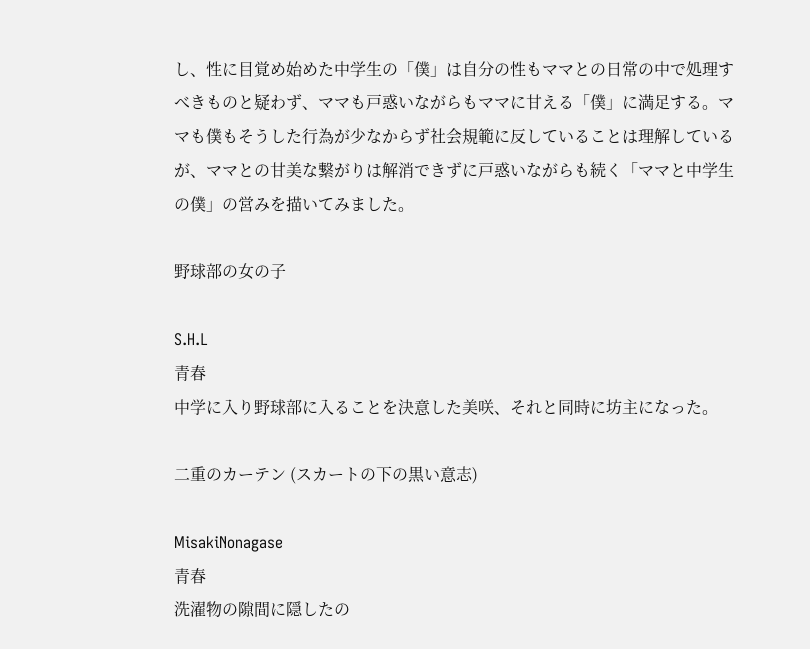し、性に目覚め始めた中学生の「僕」は自分の性もママとの日常の中で処理すべきものと疑わず、ママも戸惑いながらもママに甘える「僕」に満足する。ママも僕もそうした行為が少なからず社会規範に反していることは理解しているが、ママとの甘美な繋がりは解消できずに戸惑いながらも続く「ママと中学生の僕」の営みを描いてみました。

野球部の女の子

S.H.L
青春
中学に入り野球部に入ることを決意した美咲、それと同時に坊主になった。

二重のカーテン (スカートの下の黒い意志)

MisakiNonagase
青春
洗濯物の隙間に隠したの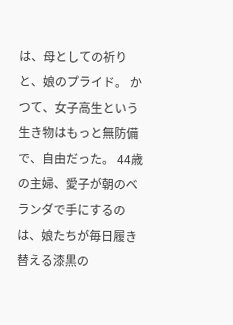は、母としての祈りと、娘のプライド。 かつて、女子高生という生き物はもっと無防備で、自由だった。 44歳の主婦、愛子が朝のベランダで手にするのは、娘たちが毎日履き替える漆黒の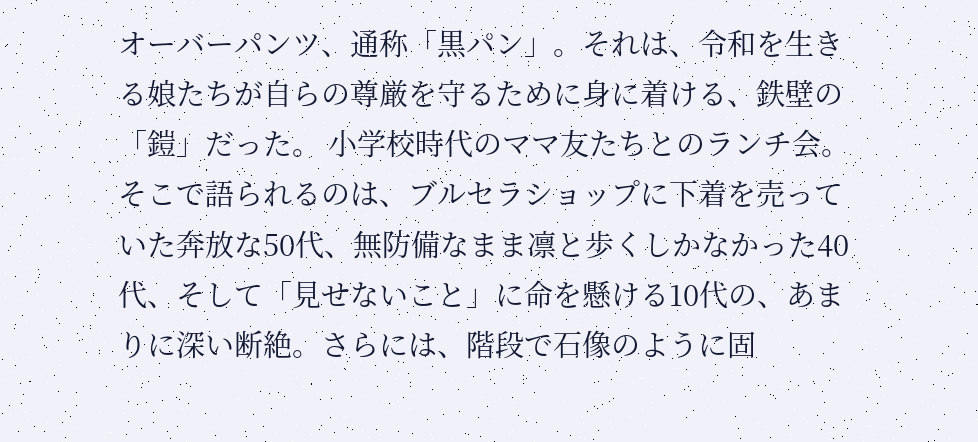オーバーパンツ、通称「黒パン」。それは、令和を生きる娘たちが自らの尊厳を守るために身に着ける、鉄壁の「鎧」だった。 小学校時代のママ友たちとのランチ会。そこで語られるのは、ブルセラショップに下着を売っていた奔放な50代、無防備なまま凛と歩くしかなかった40代、そして「見せないこと」に命を懸ける10代の、あまりに深い断絶。さらには、階段で石像のように固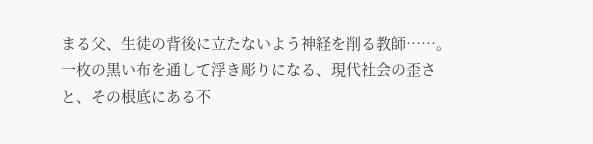まる父、生徒の背後に立たないよう神経を削る教師……。 一枚の黒い布を通して浮き彫りになる、現代社会の歪さと、その根底にある不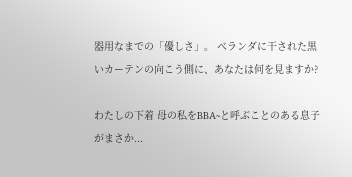器用なまでの「優しさ」。 ベランダに干された黒いカーテンの向こう側に、あなたは何を見ますか?

わたしの下着 母の私をBBA~と呼ぶことのある息子がまさか...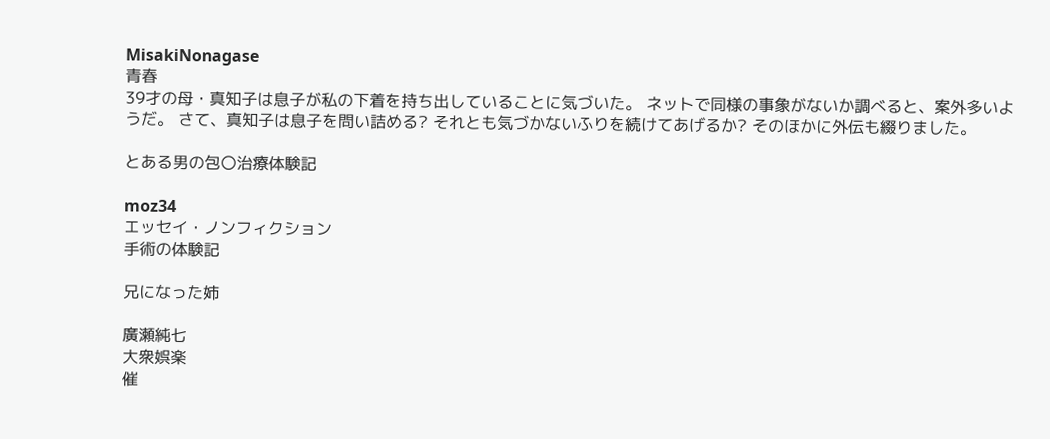MisakiNonagase
青春
39才の母・真知子は息子が私の下着を持ち出していることに気づいた。 ネットで同様の事象がないか調べると、案外多いようだ。 さて、真知子は息子を問い詰める? それとも気づかないふりを続けてあげるか? そのほかに外伝も綴りました。

とある男の包〇治療体験記

moz34
エッセイ・ノンフィクション
手術の体験記

兄になった姉

廣瀬純七
大衆娯楽
催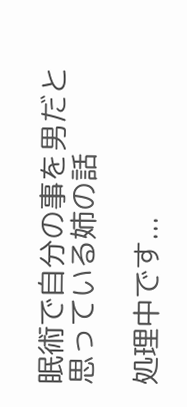眠術で自分の事を男だと思っている姉の話

処理中です...